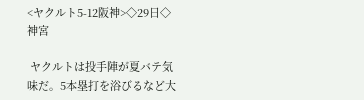<ヤクルト5-12阪神>◇29日◇神宮

 ヤクルトは投手陣が夏バテ気味だ。5本塁打を浴びるなど大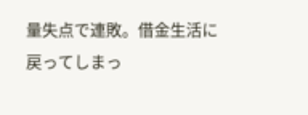量失点で連敗。借金生活に戻ってしまっ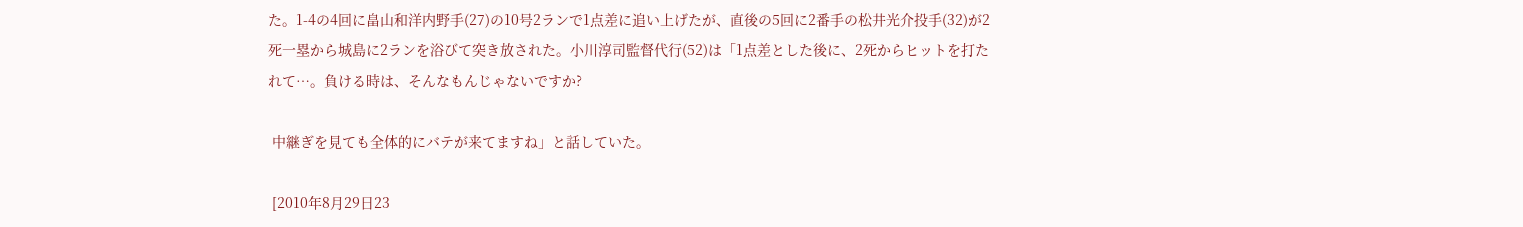た。1-4の4回に畠山和洋内野手(27)の10号2ランで1点差に追い上げたが、直後の5回に2番手の松井光介投手(32)が2死一塁から城島に2ランを浴びて突き放された。小川淳司監督代行(52)は「1点差とした後に、2死からヒットを打たれて…。負ける時は、そんなもんじゃないですか?

 中継ぎを見ても全体的にバテが来てますね」と話していた。

 [2010年8月29日23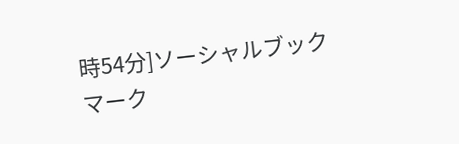時54分]ソーシャルブックマーク